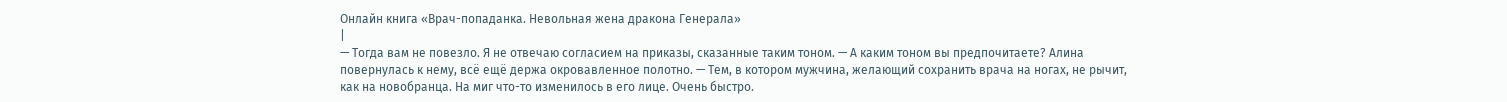Онлайн книга «Врач-попаданка. Невольная жена дракона Генерала»
|
— Тогда вам не повезло. Я не отвечаю согласием на приказы, сказанные таким тоном. — А каким тоном вы предпочитаете? Алина повернулась к нему, всё ещё держа окровавленное полотно. — Тем, в котором мужчина, желающий сохранить врача на ногах, не рычит, как на новобранца. На миг что-то изменилось в его лице. Очень быстро.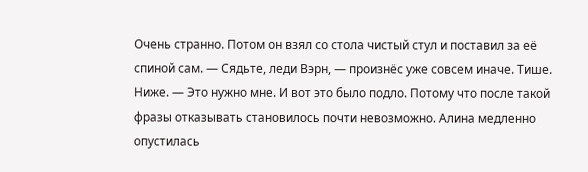Очень странно. Потом он взял со стола чистый стул и поставил за её спиной сам. — Сядьте, леди Вэрн, — произнёс уже совсем иначе. Тише. Ниже. — Это нужно мне. И вот это было подло. Потому что после такой фразы отказывать становилось почти невозможно. Алина медленно опустилась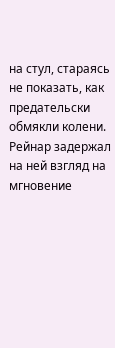на стул, стараясь не показать, как предательски обмякли колени. Рейнар задержал на ней взгляд на мгновение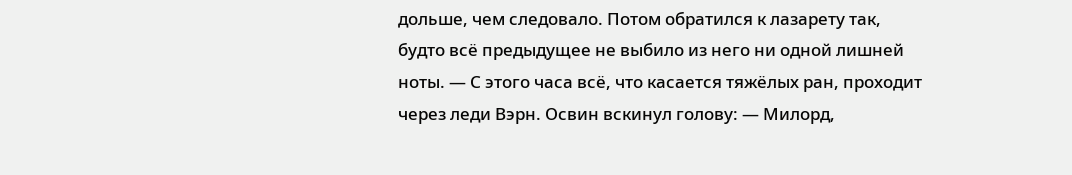дольше, чем следовало. Потом обратился к лазарету так, будто всё предыдущее не выбило из него ни одной лишней ноты. — С этого часа всё, что касается тяжёлых ран, проходит через леди Вэрн. Освин вскинул голову: — Милорд,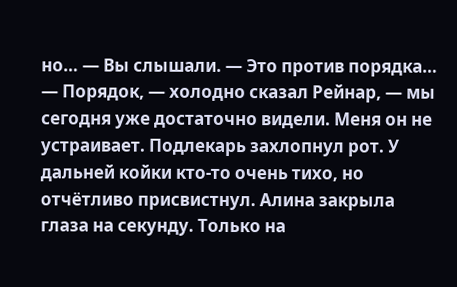но… — Вы слышали. — Это против порядка… — Порядок, — холодно сказал Рейнар, — мы сегодня уже достаточно видели. Меня он не устраивает. Подлекарь захлопнул рот. У дальней койки кто-то очень тихо, но отчётливо присвистнул. Алина закрыла глаза на секунду. Только на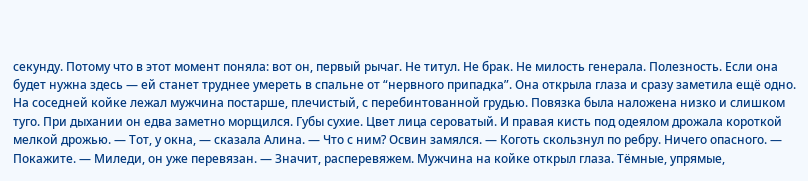секунду. Потому что в этот момент поняла: вот он, первый рычаг. Не титул. Не брак. Не милость генерала. Полезность. Если она будет нужна здесь — ей станет труднее умереть в спальне от “нервного припадка”. Она открыла глаза и сразу заметила ещё одно. На соседней койке лежал мужчина постарше, плечистый, с перебинтованной грудью. Повязка была наложена низко и слишком туго. При дыхании он едва заметно морщился. Губы сухие. Цвет лица сероватый. И правая кисть под одеялом дрожала короткой мелкой дрожью. — Тот, у окна, — сказала Алина. — Что с ним? Освин замялся. — Коготь скользнул по ребру. Ничего опасного. — Покажите. — Миледи, он уже перевязан. — Значит, расперевяжем. Мужчина на койке открыл глаза. Тёмные, упрямые,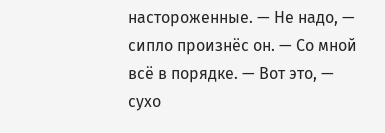настороженные. — Не надо, — сипло произнёс он. — Со мной всё в порядке. — Вот это, — сухо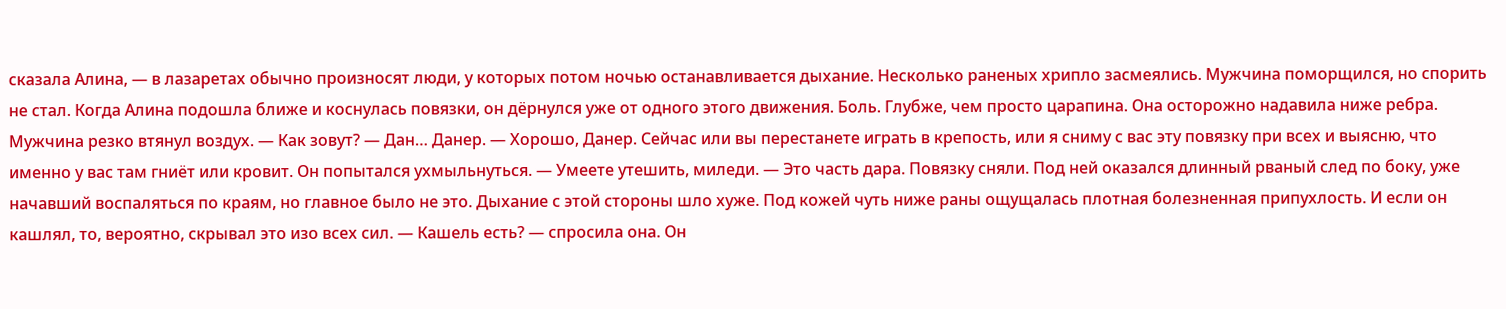сказала Алина, — в лазаретах обычно произносят люди, у которых потом ночью останавливается дыхание. Несколько раненых хрипло засмеялись. Мужчина поморщился, но спорить не стал. Когда Алина подошла ближе и коснулась повязки, он дёрнулся уже от одного этого движения. Боль. Глубже, чем просто царапина. Она осторожно надавила ниже ребра. Мужчина резко втянул воздух. — Как зовут? — Дан… Данер. — Хорошо, Данер. Сейчас или вы перестанете играть в крепость, или я сниму с вас эту повязку при всех и выясню, что именно у вас там гниёт или кровит. Он попытался ухмыльнуться. — Умеете утешить, миледи. — Это часть дара. Повязку сняли. Под ней оказался длинный рваный след по боку, уже начавший воспаляться по краям, но главное было не это. Дыхание с этой стороны шло хуже. Под кожей чуть ниже раны ощущалась плотная болезненная припухлость. И если он кашлял, то, вероятно, скрывал это изо всех сил. — Кашель есть? — спросила она. Он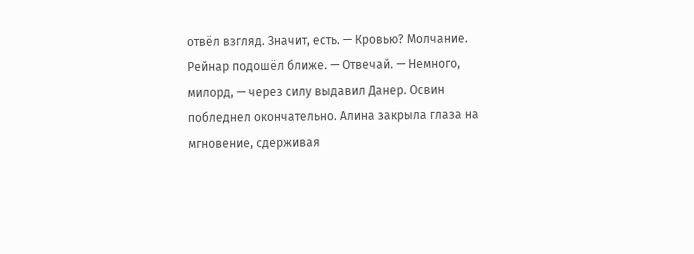отвёл взгляд. Значит, есть. — Кровью? Молчание. Рейнар подошёл ближе. — Отвечай. — Немного, милорд, — через силу выдавил Данер. Освин побледнел окончательно. Алина закрыла глаза на мгновение, сдерживая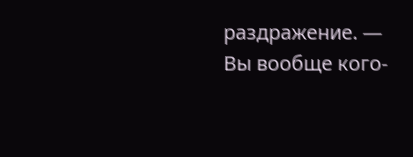раздражение. — Вы вообще кого-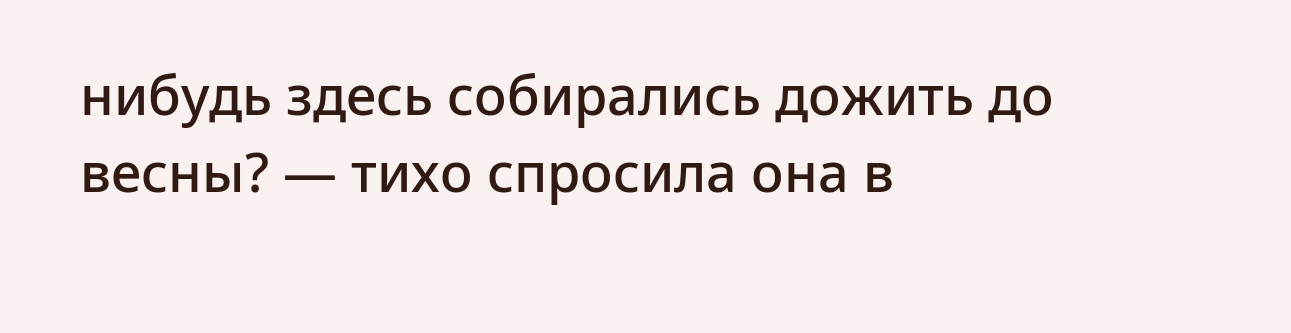нибудь здесь собирались дожить до весны? — тихо спросила она в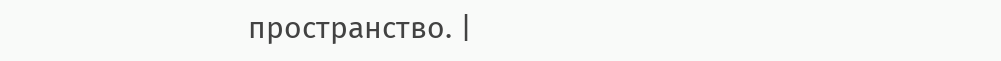пространство. |